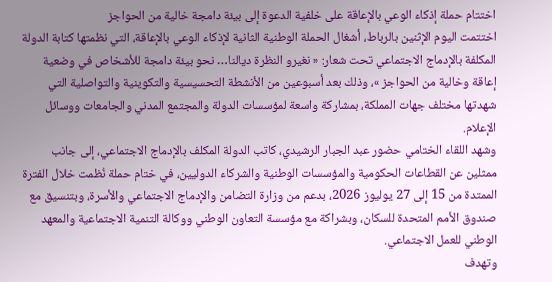اختتام حملة إذكاء الوعي بالإعاقة على خلفية الدعوة إلى بيئة دامجة خالية من الحواجز
اختتمت اليوم الإثنين بالرباط، أشغال الحملة الوطنية الثانية لإذكاء الوعي بالإعاقة، التي نظمتها كتابة الدولة المكلفة بالإدماج الاجتماعي تحت شعار: « نغيرو النظرة ديالنا… نحو بيئة دامجة للأشخاص في وضعية إعاقة وخالية من الحواجز »، وذلك بعد أسبوعين من الأنشطة التحسيسية والتكوينية والتواصلية التي شهدتها مختلف جهات المملكة، بمشاركة واسعة لمؤسسات الدولة والمجتمع المدني والجامعات ووسائل الإعلام.
وشهد اللقاء الختامي حضور عبد الجبار الرشيدي، كاتب الدولة المكلف بالإدماج الاجتماعي، إلى جانب ممثلين عن القطاعات الحكومية والمؤسسات الوطنية والشركاء الدوليين، في ختام حملة نُظمت خلال الفترة الممتدة من 15 إلى 27 يوليوز 2026، بدعم من وزارة التضامن والإدماج الاجتماعي والأسرة، وبتنسيق مع صندوق الأمم المتحدة للسكان، وبشراكة مع مؤسسة التعاون الوطني ووكالة التنمية الاجتماعية والمعهد الوطني للعمل الاجتماعي.
وتهدف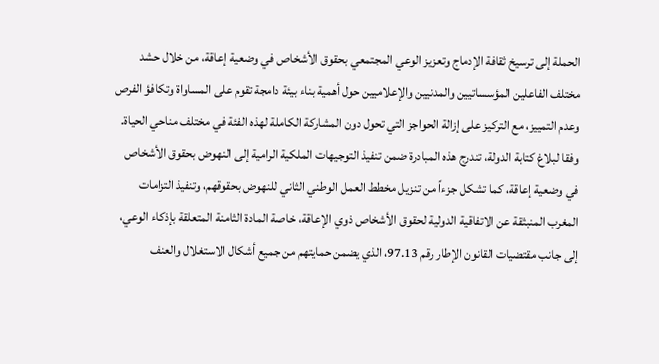الحملة إلى ترسيخ ثقافة الإدماج وتعزيز الوعي المجتمعي بحقوق الأشخاص في وضعية إعاقة، من خلال حشد مختلف الفاعلين المؤسساتيين والمدنيين والإعلاميين حول أهمية بناء بيئة دامجة تقوم على المساواة وتكافؤ الفرص وعدم التمييز، مع التركيز على إزالة الحواجز التي تحول دون المشاركة الكاملة لهذه الفئة في مختلف مناحي الحياة.
وفقا لبلاغ كتابة الدولة، تندرج هذه المبادرة ضمن تنفيذ التوجيهات الملكية الرامية إلى النهوض بحقوق الأشخاص في وضعية إعاقة، كما تشكل جزءاً من تنزيل مخطط العمل الوطني الثاني للنهوض بحقوقهم، وتنفيذ التزامات المغرب المنبثقة عن الاتفاقية الدولية لحقوق الأشخاص ذوي الإعاقة، خاصة المادة الثامنة المتعلقة بإذكاء الوعي، إلى جانب مقتضيات القانون الإطار رقم 97.13، الذي يضمن حمايتهم من جميع أشكال الاستغلال والعنف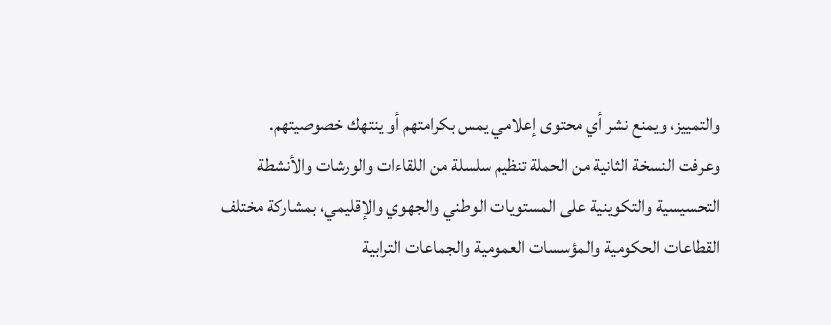والتمييز، ويمنع نشر أي محتوى إعلامي يمس بكرامتهم أو ينتهك خصوصيتهم.
وعرفت النسخة الثانية من الحملة تنظيم سلسلة من اللقاءات والورشات والأنشطة التحسيسية والتكوينية على المستويات الوطني والجهوي والإقليمي، بمشاركة مختلف القطاعات الحكومية والمؤسسات العمومية والجماعات الترابية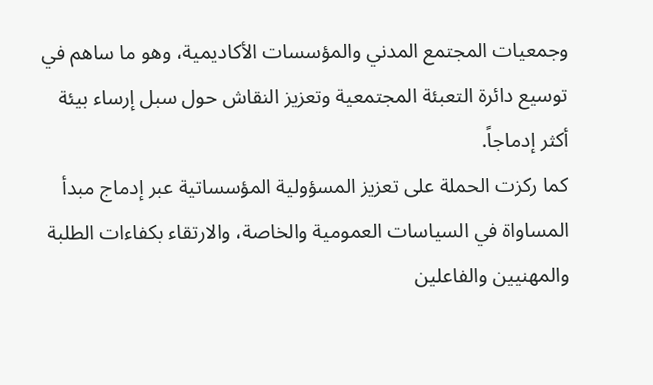وجمعيات المجتمع المدني والمؤسسات الأكاديمية، وهو ما ساهم في توسيع دائرة التعبئة المجتمعية وتعزيز النقاش حول سبل إرساء بيئة أكثر إدماجاً.
كما ركزت الحملة على تعزيز المسؤولية المؤسساتية عبر إدماج مبدأ المساواة في السياسات العمومية والخاصة، والارتقاء بكفاءات الطلبة والمهنيين والفاعلين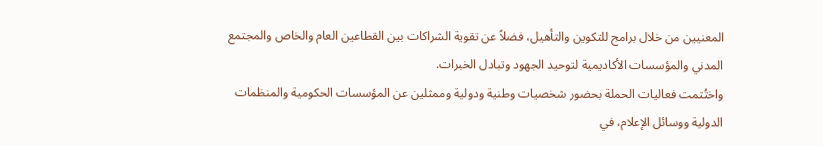المعنيين من خلال برامج للتكوين والتأهيل، فضلاً عن تقوية الشراكات بين القطاعين العام والخاص والمجتمع المدني والمؤسسات الأكاديمية لتوحيد الجهود وتبادل الخبرات.
واختُتمت فعاليات الحملة بحضور شخصيات وطنية ودولية وممثلين عن المؤسسات الحكومية والمنظمات الدولية ووسائل الإعلام، في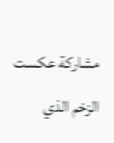مشاركة عكست الزخم الذي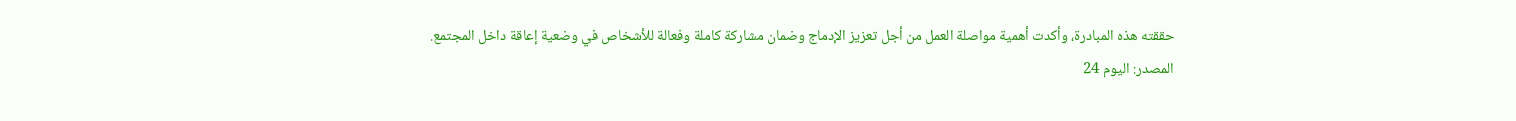حققته هذه المبادرة، وأكدت أهمية مواصلة العمل من أجل تعزيز الإدماج وضمان مشاركة كاملة وفعالة للأشخاص في وضعية إعاقة داخل المجتمع.
المصدر: اليوم 24